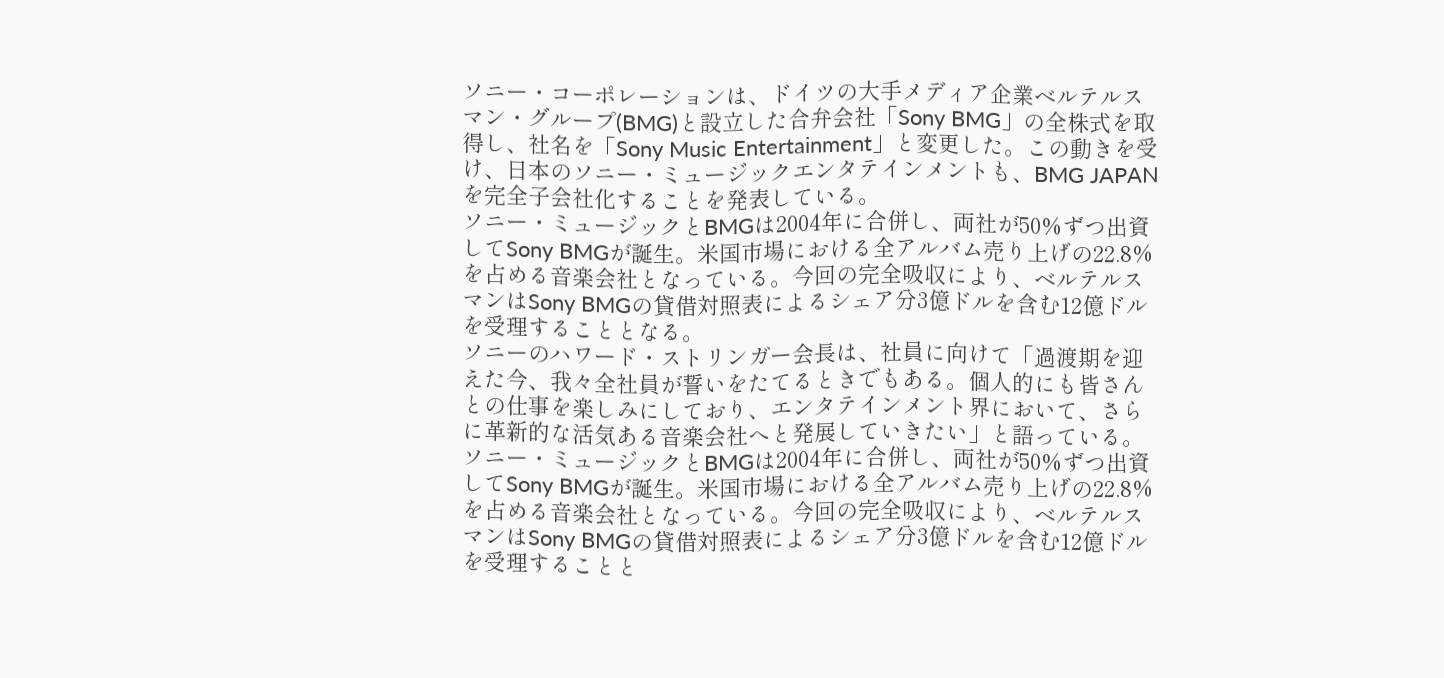ソニー・コーポレーションは、ドイツの大手メディア企業ベルテルスマン・グループ(BMG)と設立した合弁会社「Sony BMG」の全株式を取得し、社名を「Sony Music Entertainment」と変更した。この動きを受け、日本のソニー・ミュージックエンタテインメントも、BMG JAPANを完全子会社化することを発表している。
ソニー・ミュージックとBMGは2004年に合併し、両社が50%ずつ出資してSony BMGが誕生。米国市場における全アルバム売り上げの22.8%を占める音楽会社となっている。今回の完全吸収により、ベルテルスマンはSony BMGの貸借対照表によるシェア分3億ドルを含む12億ドルを受理することとなる。
ソニーのハワード・ストリンガー会長は、社員に向けて「過渡期を迎えた今、我々全社員が誓いをたてるときでもある。個人的にも皆さんとの仕事を楽しみにしており、エンタテインメント界において、さらに革新的な活気ある音楽会社へと発展していきたい」と語っている。
ソニー・ミュージックとBMGは2004年に合併し、両社が50%ずつ出資してSony BMGが誕生。米国市場における全アルバム売り上げの22.8%を占める音楽会社となっている。今回の完全吸収により、ベルテルスマンはSony BMGの貸借対照表によるシェア分3億ドルを含む12億ドルを受理することと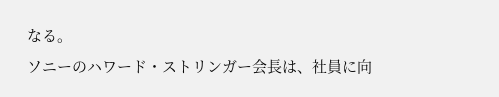なる。
ソニーのハワード・ストリンガー会長は、社員に向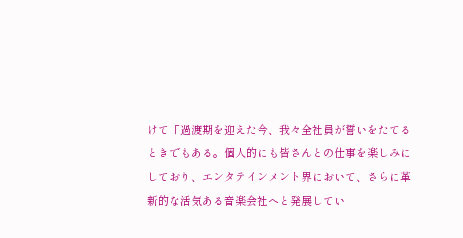けて「過渡期を迎えた今、我々全社員が誓いをたてるときでもある。個人的にも皆さんとの仕事を楽しみにしており、エンタテインメント界において、さらに革新的な活気ある音楽会社へと発展してい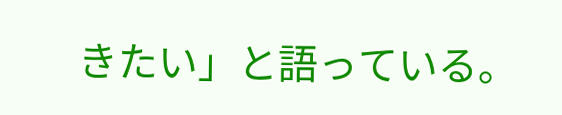きたい」と語っている。